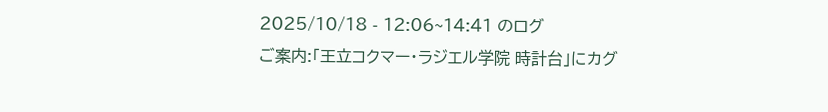2025/10/18 - 12:06~14:41 のログ
ご案内:「王立コクマー・ラジエル学院 時計台」にカグ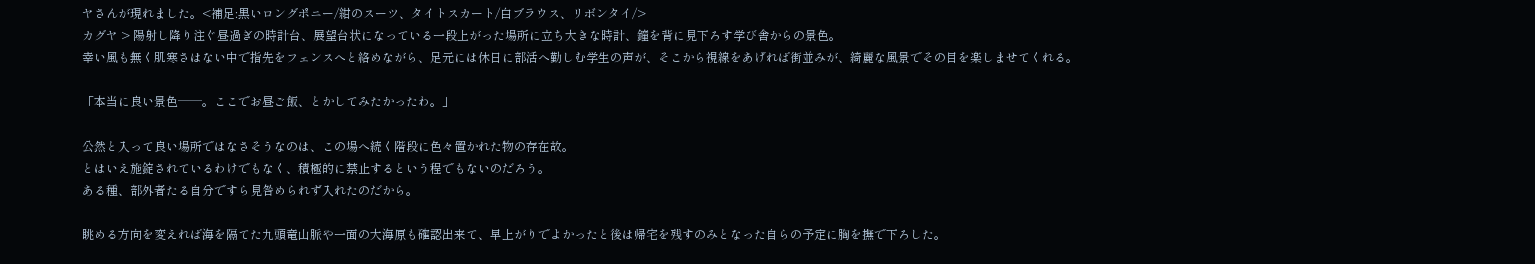ヤさんが現れました。<補足:黒いロングポニー/紺のスーツ、タイトスカート/白ブラウス、リボンタイ/>
カグヤ > 陽射し降り注ぐ昼過ぎの時計台、展望台状になっている一段上がった場所に立ち大きな時計、鐘を背に見下ろす学び舎からの景色。
幸い風も無く肌寒さはない中で指先をフェンスへと絡めながら、足元には休日に部活へ勤しむ学生の声が、そこから視線をあげれば街並みが、綺麗な風景でその目を楽しませてくれる。

「本当に良い景色──。ここでお昼ご飯、とかしてみたかったわ。」

公然と入って良い場所ではなさそうなのは、この場へ続く階段に色々置かれた物の存在故。
とはいえ施錠されているわけでもなく、積極的に禁止するという程でもないのだろう。
ある種、部外者たる自分ですら見咎められず入れたのだから。

眺める方向を変えれば海を隔てた九頭竜山脈や一面の大海原も確認出来て、早上がりでよかったと後は帰宅を残すのみとなった自らの予定に胸を撫で下ろした。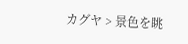カグヤ > 景色を眺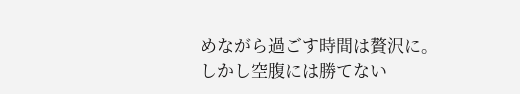めながら過ごす時間は贅沢に。
しかし空腹には勝てない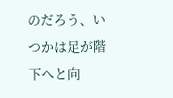のだろう、いつかは足が階下へと向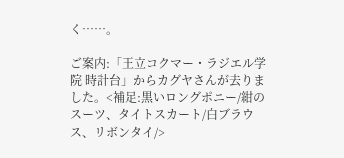く……。

ご案内:「王立コクマー・ラジエル学院 時計台」からカグヤさんが去りました。<補足:黒いロングポニー/紺のスーツ、タイトスカート/白ブラウス、リボンタイ/>